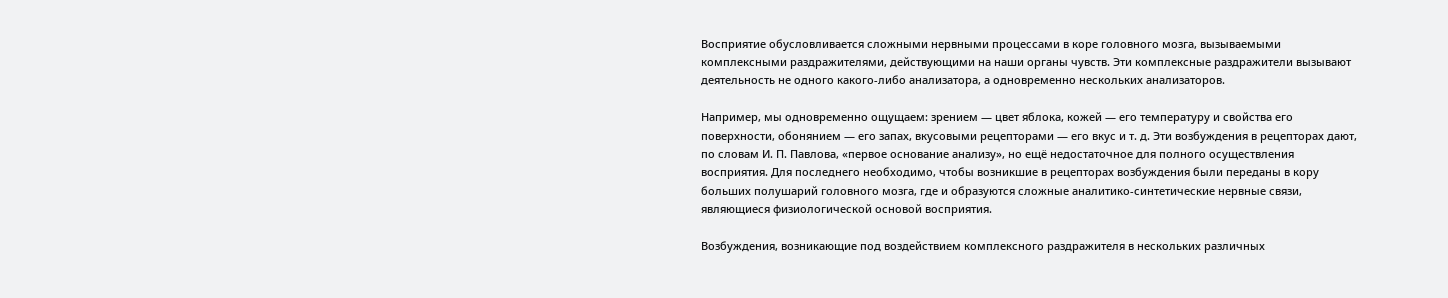Восприятие обусловливается сложными нервными процессами в коре головного мозга, вызываемыми комплексными раздражителями, действующими на наши органы чувств. Эти комплексные раздражители вызывают деятельность не одного какого-либо анализатора, а одновременно нескольких анализаторов.

Например, мы одновременно ощущаем: зрением — цвет яблока, кожей — его температуру и свойства его поверхности, обонянием — его запах, вкусовыми рецепторами — его вкус и т. д. Эти возбуждения в рецепторах дают, по словам И. П. Павлова, «первое основание анализу», но ещё недостаточное для полного осуществления восприятия. Для последнего необходимо, чтобы возникшие в рецепторах возбуждения были переданы в кору больших полушарий головного мозга, где и образуются сложные аналитико-синтетические нервные связи, являющиеся физиологической основой восприятия.

Возбуждения, возникающие под воздействием комплексного раздражителя в нескольких различных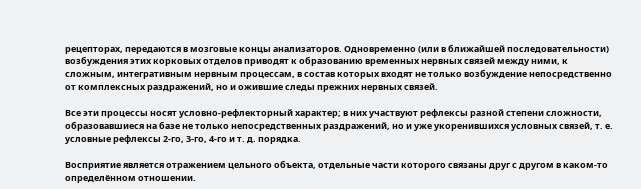рецепторах, передаются в мозговые концы анализаторов. Одновременно (или в ближайшей последовательности) возбуждения этих корковых отделов приводят к образованию временных нервных связей между ними, к сложным, интегративным нервным процессам, в состав которых входят не только возбуждение непосредственно от комплексных раздражений, но и ожившие следы прежних нервных связей.

Все эти процессы носят условно-рефлекторный характер; в них участвуют рефлексы разной степени сложности, образовавшиеся на базе не только непосредственных раздражений, но и уже укоренившихся условных связей, т. е. условные рефлексы 2-го, 3-го, 4-го и т. д. порядка.

Восприятие является отражением цельного объекта, отдельные части которого связаны друг с другом в каком-то определённом отношении.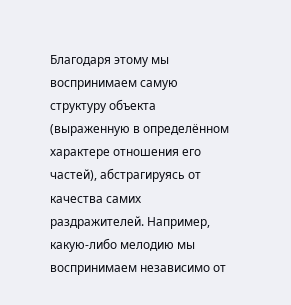Благодаря этому мы воспринимаем самую структуру объекта (выраженную в определённом характере отношения его частей), абстрагируясь от качества самих раздражителей. Например, какую-либо мелодию мы воспринимаем независимо от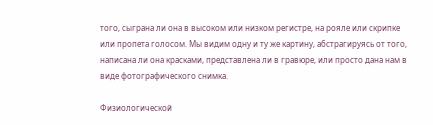того, сыграна ли она в высоком или низком регистре, на рояле или скрипке или пропета голосом. Мы видим одну и ту же картину, абстрагируясь от того, написана ли она красками, представлена ли в гравюре, или просто дана нам в виде фотографического снимка.

Физиологической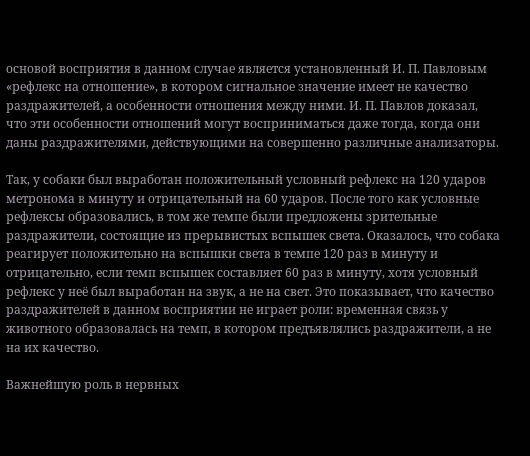основой восприятия в данном случае является установленный И. П. Павловым «рефлекс на отношение», в котором сигнальное значение имеет не качество раздражителей, а особенности отношения между ними. И. П. Павлов доказал, что эти особенности отношений могут восприниматься даже тогда, когда они даны раздражителями, действующими на совершенно различные анализаторы.

Так, у собаки был выработан положительный условный рефлекс на 120 ударов метронома в минуту и отрицательный на 60 ударов. После того как условные рефлексы образовались, в том же темпе были предложены зрительные раздражители, состоящие из прерывистых вспышек света. Оказалось, что собака реагирует положительно на вспышки света в темпе 120 раз в минуту и отрицательно, если темп вспышек составляет 60 раз в минуту, хотя условный рефлекс у неё был выработан на звук, а не на свет. Это показывает, что качество раздражителей в данном восприятии не играет роли: временная связь у животного образовалась на темп, в котором предъявлялись раздражители, а не на их качество.

Важнейшую роль в нервных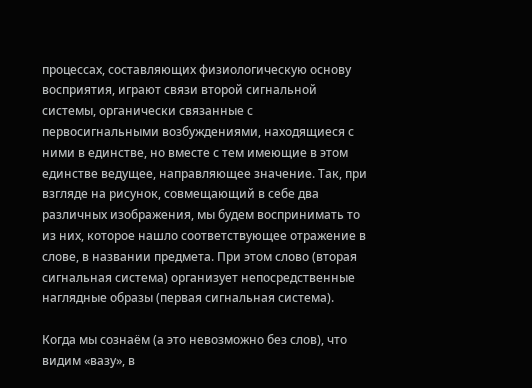процессах, составляющих физиологическую основу восприятия, играют связи второй сигнальной системы, органически связанные с первосигнальными возбуждениями, находящиеся с ними в единстве, но вместе с тем имеющие в этом единстве ведущее, направляющее значение. Так, при взгляде на рисунок, совмещающий в себе два различных изображения, мы будем воспринимать то из них, которое нашло соответствующее отражение в слове, в названии предмета. При этом слово (вторая сигнальная система) организует непосредственные наглядные образы (первая сигнальная система).

Когда мы сознаём (а это невозможно без слов), что видим «вазу», в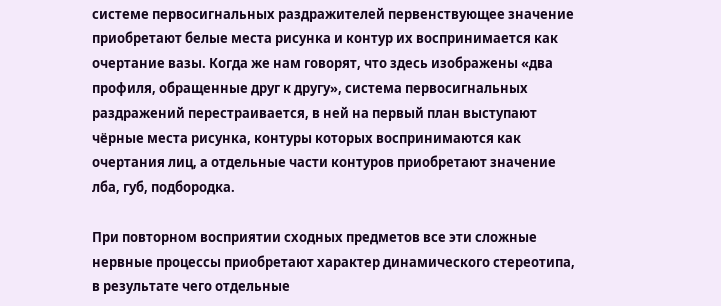системе первосигнальных раздражителей первенствующее значение приобретают белые места рисунка и контур их воспринимается как очертание вазы. Когда же нам говорят, что здесь изображены «два профиля, обращенные друг к другу», система первосигнальных раздражений перестраивается, в ней на первый план выступают чёрные места рисунка, контуры которых воспринимаются как очертания лиц, а отдельные части контуров приобретают значение лба, губ, подбородка.

При повторном восприятии сходных предметов все эти сложные нервные процессы приобретают характер динамического стереотипа, в результате чего отдельные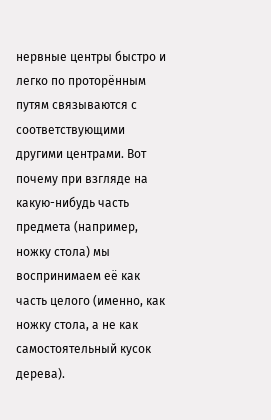нервные центры быстро и легко по проторённым путям связываются с соответствующими другими центрами. Вот почему при взгляде на какую-нибудь часть предмета (например, ножку стола) мы воспринимаем её как часть целого (именно, как ножку стола, а не как самостоятельный кусок дерева).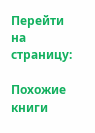Перейти на страницу:

Похожие книги